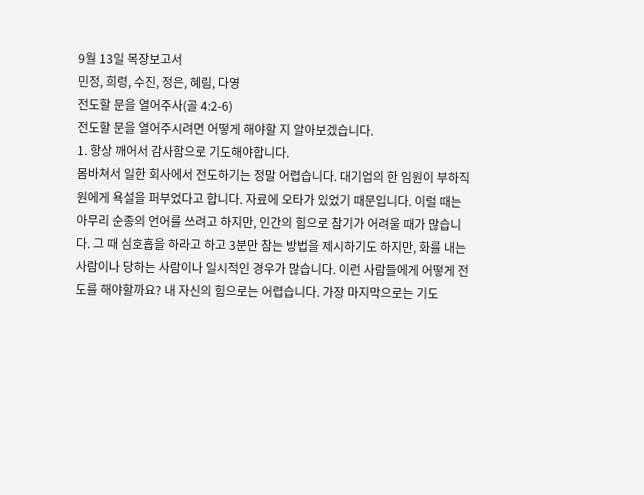9월 13일 목장보고서
민정, 희령, 수진, 정은, 혜림, 다영
전도할 문을 열어주사(골 4:2-6)
전도할 문을 열어주시려면 어떻게 해야할 지 알아보겠습니다.
1. 항상 깨어서 감사함으로 기도해야합니다.
몸바쳐서 일한 회사에서 전도하기는 정말 어렵습니다. 대기업의 한 임원이 부하직원에게 욕설을 퍼부었다고 합니다. 자료에 오타가 있었기 때문입니다. 이럴 때는 아무리 순종의 언어를 쓰려고 하지만, 인간의 힘으로 참기가 어려울 때가 많습니다. 그 때 심호흡을 하라고 하고 3분만 참는 방법을 제시하기도 하지만, 화를 내는 사람이나 당하는 사람이나 일시적인 경우가 많습니다. 이런 사람들에게 어떻게 전도를 해야할까요? 내 자신의 힘으로는 어렵습니다. 가장 마지막으로는 기도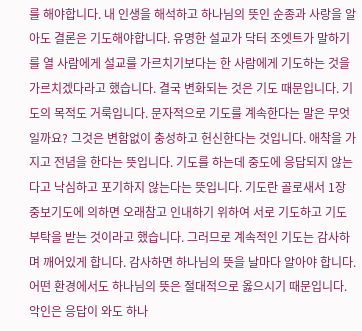를 해야합니다. 내 인생을 해석하고 하나님의 뜻인 순종과 사랑을 알아도 결론은 기도해야합니다. 유명한 설교가 닥터 조엣트가 말하기를 열 사람에게 설교를 가르치기보다는 한 사람에게 기도하는 것을 가르치겠다라고 했습니다. 결국 변화되는 것은 기도 때문입니다. 기도의 목적도 거룩입니다. 문자적으로 기도를 계속한다는 말은 무엇일까요? 그것은 변함없이 충성하고 헌신한다는 것입니다. 애착을 가지고 전념을 한다는 뜻입니다. 기도를 하는데 중도에 응답되지 않는다고 낙심하고 포기하지 않는다는 뜻입니다. 기도란 골로새서 1장 중보기도에 의하면 오래참고 인내하기 위하여 서로 기도하고 기도 부탁을 받는 것이라고 했습니다. 그러므로 계속적인 기도는 감사하며 깨어있게 합니다. 감사하면 하나님의 뜻을 날마다 알아야 합니다. 어떤 환경에서도 하나님의 뜻은 절대적으로 옳으시기 때문입니다. 악인은 응답이 와도 하나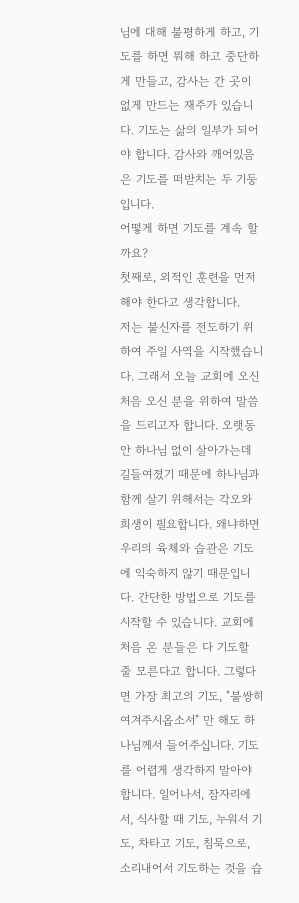님에 대해 불평하게 하고, 기도를 하면 뭐해 하고 중단하게 만들고, 감사는 간 곳이 없게 만드는 재주가 있습니다. 기도는 삶의 일부가 되어야 합니다. 감사와 깨어있음은 기도를 떠받치는 두 기둥입니다.
어떻게 하면 기도를 계속 할까요?
첫째로, 외적인 훈련을 먼저 해야 한다고 생각합니다.
저는 불신자를 전도하기 위하여 주일 사역을 시작했습니다. 그래서 오늘 교회에 오신 처음 오신 분을 위하여 말씀을 드리고자 합니다. 오랫동안 하나님 없이 살아가는데 길들여졌기 때문에 하나님과 함께 살기 위해서는 각오와 희생이 필요합니다. 왜냐하면 우리의 육체와 습관은 기도에 익숙하지 않기 때문입니다. 간단한 방법으로 기도를 시작할 수 있습니다. 교회에 처음 온 분들은 다 기도할 줄 모른다고 합니다. 그렇다면 가장 최고의 기도, "불쌍히 여겨주시옵소서" 만 해도 하나님께서 들어주십니다. 기도를 어렵게 생각하지 말아야 합니다. 일어나서, 잠자리에서, 식사할 때 기도, 누워서 기도, 차타고 기도, 침묵으로, 소리내어서 기도하는 것을 습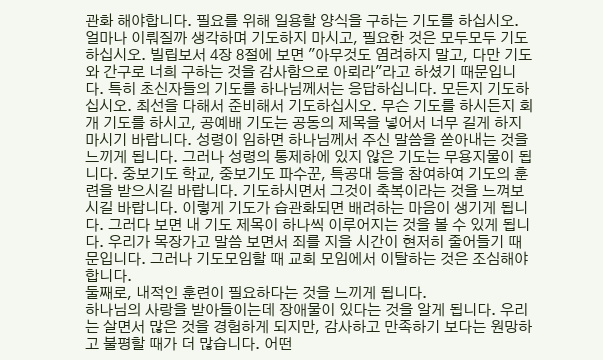관화 해야합니다. 필요를 위해 일용할 양식을 구하는 기도를 하십시오. 얼마나 이뤄질까 생각하며 기도하지 마시고, 필요한 것은 모두모두 기도하십시오. 빌립보서 4장 8절에 보면 "아무것도 염려하지 말고, 다만 기도와 간구로 너희 구하는 것을 감사함으로 아뢰라"라고 하셨기 때문입니다. 특히 초신자들의 기도를 하나님께서는 응답하십니다. 모든지 기도하십시오. 최선을 다해서 준비해서 기도하십시오. 무슨 기도를 하시든지 회개 기도를 하시고, 공예배 기도는 공동의 제목을 넣어서 너무 길게 하지 마시기 바랍니다. 성령이 임하면 하나님께서 주신 말씀을 쏟아내는 것을 느끼게 됩니다. 그러나 성령의 통제하에 있지 않은 기도는 무용지물이 됩니다. 중보기도 학교, 중보기도 파수꾼, 특공대 등을 참여하여 기도의 훈련을 받으시길 바랍니다. 기도하시면서 그것이 축복이라는 것을 느껴보시길 바랍니다. 이렇게 기도가 습관화되면 배려하는 마음이 생기게 됩니다. 그러다 보면 내 기도 제목이 하나씩 이루어지는 것을 볼 수 있게 됩니다. 우리가 목장가고 말씀 보면서 죄를 지을 시간이 현저히 줄어들기 때문입니다. 그러나 기도모임할 때 교회 모임에서 이탈하는 것은 조심해야 합니다.
둘째로, 내적인 훈련이 필요하다는 것을 느끼게 됩니다.
하나님의 사랑을 받아들이는데 장애물이 있다는 것을 알게 됩니다. 우리는 살면서 많은 것을 경험하게 되지만, 감사하고 만족하기 보다는 원망하고 불평할 때가 더 많습니다. 어떤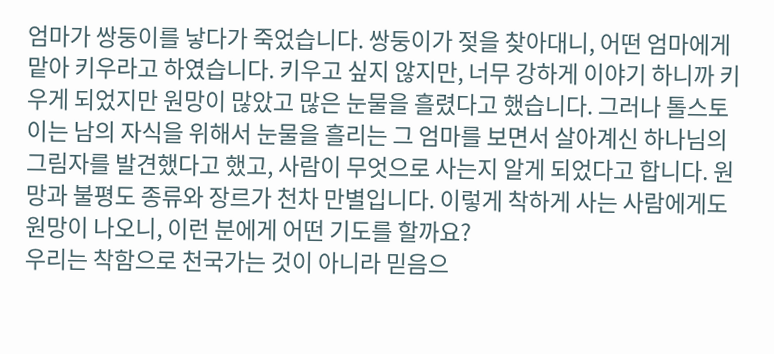엄마가 쌍둥이를 낳다가 죽었습니다. 쌍둥이가 젖을 찾아대니, 어떤 엄마에게 맡아 키우라고 하였습니다. 키우고 싶지 않지만, 너무 강하게 이야기 하니까 키우게 되었지만 원망이 많았고 많은 눈물을 흘렸다고 했습니다. 그러나 톨스토이는 남의 자식을 위해서 눈물을 흘리는 그 엄마를 보면서 살아계신 하나님의 그림자를 발견했다고 했고, 사람이 무엇으로 사는지 알게 되었다고 합니다. 원망과 불평도 종류와 장르가 천차 만별입니다. 이렇게 착하게 사는 사람에게도 원망이 나오니, 이런 분에게 어떤 기도를 할까요?
우리는 착함으로 천국가는 것이 아니라 믿음으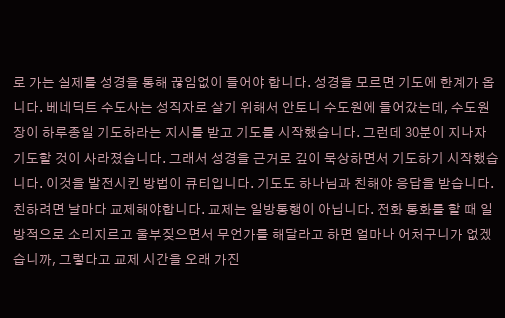로 가는 실제를 성경을 통해 끊임없이 들어야 합니다. 성경을 모르면 기도에 한계가 옵니다. 베네딕트 수도사는 성직자로 살기 위해서 안토니 수도원에 들어갔는데, 수도원장이 하루종일 기도하라는 지시를 받고 기도를 시작했습니다. 그런데 30분이 지나자 기도할 것이 사라졌습니다. 그래서 성경을 근거로 깊이 묵상하면서 기도하기 시작했습니다. 이것을 발전시킨 방법이 큐티입니다. 기도도 하나님과 친해야 응답을 받습니다. 친하려면 날마다 교제해야합니다. 교제는 일방통행이 아닙니다. 전화 통화를 할 때 일방적으로 소리지르고 울부짖으면서 무언가를 해달라고 하면 얼마나 어처구니가 없겠습니까, 그렇다고 교제 시간을 오래 가진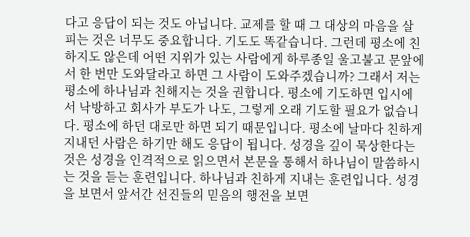다고 응답이 되는 것도 아닙니다. 교제를 할 때 그 대상의 마음을 살피는 것은 너무도 중요합니다. 기도도 똑같습니다. 그런데 평소에 친하지도 않은데 어떤 지위가 있는 사람에게 하루종일 울고불고 문앞에서 한 번만 도와달라고 하면 그 사람이 도와주겠습니까? 그래서 저는 평소에 하나님과 친해지는 것을 권합니다. 평소에 기도하면 입시에서 낙방하고 회사가 부도가 나도, 그렇게 오래 기도할 필요가 없습니다. 평소에 하던 대로만 하면 되기 때문입니다. 평소에 날마다 친하게 지내던 사람은 하기만 해도 응답이 됩니다. 성경을 깊이 묵상한다는 것은 성경을 인격적으로 읽으면서 본문을 통해서 하나님이 말씀하시는 것을 듣는 훈련입니다. 하나님과 친하게 지내는 훈련입니다. 성경을 보면서 앞서간 선진들의 믿음의 행전을 보면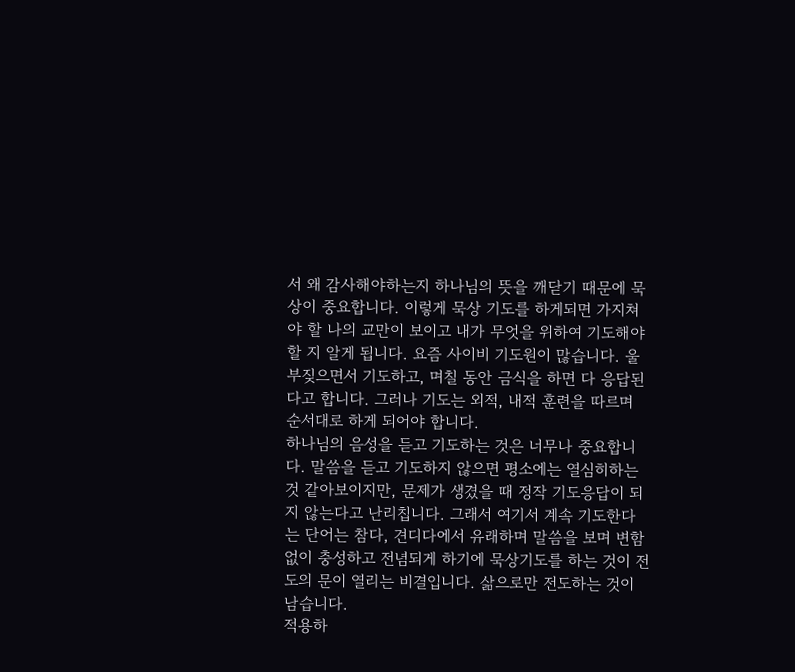서 왜 감사해야하는지 하나님의 뜻을 깨닫기 때문에 묵상이 중요합니다. 이렇게 묵상 기도를 하게되면 가지쳐야 할 나의 교만이 보이고 내가 무엇을 위하여 기도해야할 지 알게 됩니다. 요즘 사이비 기도원이 많습니다. 울부짖으면서 기도하고, 며칠 동안 금식을 하면 다 응답된다고 합니다. 그러나 기도는 외적, 내적 훈련을 따르며 순서대로 하게 되어야 합니다.
하나님의 음성을 듣고 기도하는 것은 너무나 중요합니다. 말씀을 듣고 기도하지 않으면 평소에는 열심히하는 것 같아보이지만, 문제가 생겼을 때 정작 기도응답이 되지 않는다고 난리칩니다. 그래서 여기서 계속 기도한다는 단어는 참다, 견디다에서 유래하며 말씀을 보며 변함없이 충성하고 전념되게 하기에 묵상기도를 하는 것이 전도의 문이 열리는 비결입니다. 삶으로만 전도하는 것이 남습니다.
적용하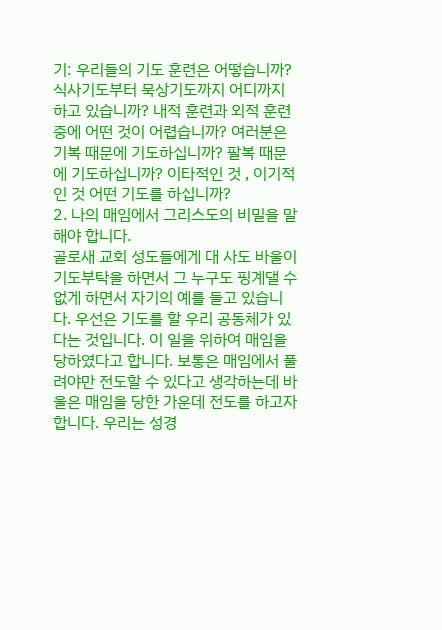기: 우리들의 기도 훈련은 어떻습니까? 식사기도부터 묵상기도까지 어디까지 하고 있습니까? 내적 훈련과 외적 훈련 중에 어떤 것이 어렵습니까? 여러분은 기복 때문에 기도하십니까? 팔복 때문에 기도하십니까? 이타적인 것 , 이기적인 것 어떤 기도를 하십니까?
2. 나의 매임에서 그리스도의 비밀을 말해야 합니다.
골로새 교회 성도들에게 대 사도 바울이 기도부탁을 하면서 그 누구도 핑계댈 수 없게 하면서 자기의 예를 들고 있습니다. 우선은 기도를 할 우리 공동체가 있다는 것입니다. 이 일을 위하여 매임을 당하였다고 합니다. 보통은 매임에서 풀려야만 전도할 수 있다고 생각하는데 바울은 매임을 당한 가운데 전도를 하고자 합니다. 우리는 성경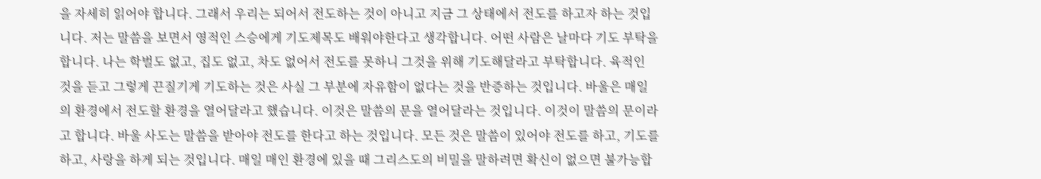을 자세히 읽어야 합니다. 그래서 우리는 되어서 전도하는 것이 아니고 지금 그 상태에서 전도를 하고자 하는 것입니다. 저는 말씀을 보면서 영적인 스승에게 기도제목도 배워야한다고 생각합니다. 어떤 사람은 날마다 기도 부탁을 합니다. 나는 학벌도 없고, 집도 없고, 차도 없어서 전도를 못하니 그것을 위해 기도해달라고 부탁합니다. 육적인 것을 듣고 그렇게 끈질기게 기도하는 것은 사실 그 부분에 자유함이 없다는 것을 반증하는 것입니다. 바울은 매일의 환경에서 전도할 환경을 열어달라고 했습니다. 이것은 말씀의 문을 열어달라는 것입니다. 이것이 말씀의 문이라고 합니다. 바울 사도는 말씀을 받아야 전도를 한다고 하는 것입니다. 모든 것은 말씀이 있어야 전도를 하고, 기도를 하고, 사랑을 하게 되는 것입니다. 매일 매인 환경에 있을 때 그리스도의 비밀을 말하려면 확신이 없으면 불가능합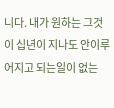니다. 내가 원하는 그것이 십년이 지나도 안이루어지고 되는일이 없는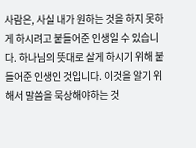사람은, 사실 내가 원하는 것을 하지 못하게 하시려고 붙들어준 인생일 수 있습니다. 하나님의 뜻대로 살게 하시기 위해 붙들어준 인생인 것입니다. 이것을 알기 위해서 말씀을 묵상해야하는 것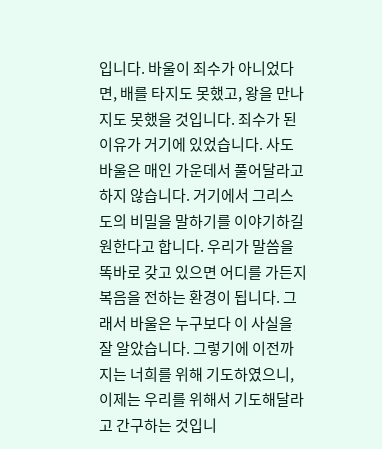입니다. 바울이 죄수가 아니었다면, 배를 타지도 못했고, 왕을 만나지도 못했을 것입니다. 죄수가 된 이유가 거기에 있었습니다. 사도 바울은 매인 가운데서 풀어달라고 하지 않습니다. 거기에서 그리스도의 비밀을 말하기를 이야기하길 원한다고 합니다. 우리가 말씀을 똑바로 갖고 있으면 어디를 가든지 복음을 전하는 환경이 됩니다. 그래서 바울은 누구보다 이 사실을 잘 알았습니다. 그렇기에 이전까지는 너희를 위해 기도하였으니, 이제는 우리를 위해서 기도해달라고 간구하는 것입니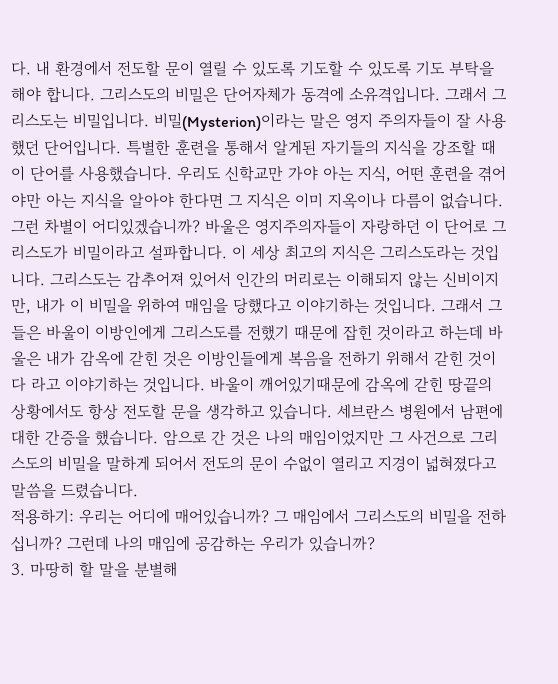다. 내 환경에서 전도할 문이 열릴 수 있도록 기도할 수 있도록 기도 부탁을 해야 합니다. 그리스도의 비밀은 단어자체가 동격에 소유격입니다. 그래서 그리스도는 비밀입니다. 비밀(Mysterion)이라는 말은 영지 주의자들이 잘 사용했던 단어입니다. 특별한 훈련을 통해서 알게된 자기들의 지식을 강조할 때 이 단어를 사용했습니다. 우리도 신학교만 가야 아는 지식, 어떤 훈련을 겪어야만 아는 지식을 알아야 한다면 그 지식은 이미 지옥이나 다름이 없습니다. 그런 차별이 어디있겠습니까? 바울은 영지주의자들이 자랑하던 이 단어로 그리스도가 비밀이라고 설파합니다. 이 세상 최고의 지식은 그리스도라는 것입니다. 그리스도는 감추어져 있어서 인간의 머리로는 이해되지 않는 신비이지만, 내가 이 비밀을 위하여 매임을 당했다고 이야기하는 것입니다. 그래서 그들은 바울이 이방인에게 그리스도를 전했기 때문에 잡힌 것이라고 하는데 바울은 내가 감옥에 갇힌 것은 이방인들에게 복음을 전하기 위해서 갇힌 것이다 라고 이야기하는 것입니다. 바울이 깨어있기때문에 감옥에 갇힌 땅끝의 상황에서도 항상 전도할 문을 생각하고 있습니다. 세브란스 병원에서 남편에 대한 간증을 했습니다. 암으로 간 것은 나의 매임이었지만 그 사건으로 그리스도의 비밀을 말하게 되어서 전도의 문이 수없이 열리고 지경이 넓혀졌다고 말씀을 드렸습니다.
적용하기: 우리는 어디에 매어있습니까? 그 매임에서 그리스도의 비밀을 전하십니까? 그런데 나의 매임에 공감하는 우리가 있습니까?
3. 마땅히 할 말을 분별해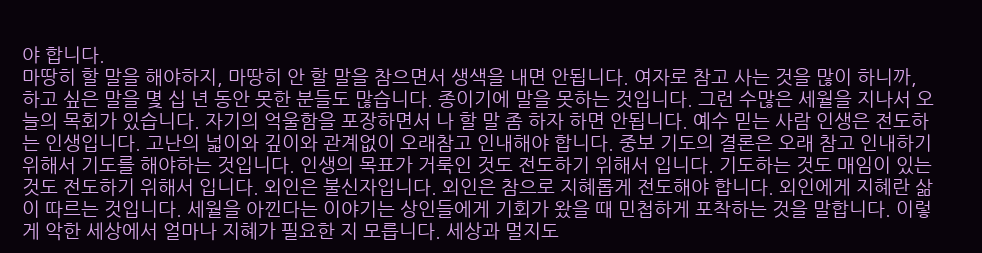야 합니다.
마땅히 할 말을 해야하지, 마땅히 안 할 말을 참으면서 생색을 내면 안됩니다. 여자로 참고 사는 것을 많이 하니까, 하고 싶은 말을 몇 십 년 동안 못한 분들도 많습니다. 종이기에 말을 못하는 것입니다. 그런 수많은 세월을 지나서 오늘의 목회가 있습니다. 자기의 억울함을 포장하면서 나 할 말 좀 하자 하면 안됩니다. 예수 믿는 사람 인생은 전도하는 인생입니다. 고난의 넓이와 깊이와 관계없이 오래참고 인내해야 합니다. 중보 기도의 결론은 오래 참고 인내하기 위해서 기도를 해야하는 것입니다. 인생의 목표가 거룩인 것도 전도하기 위해서 입니다. 기도하는 것도 매임이 있는 것도 전도하기 위해서 입니다. 외인은 불신자입니다. 외인은 참으로 지혜롭게 전도해야 합니다. 외인에게 지혜란 삶이 따르는 것입니다. 세월을 아낀다는 이야기는 상인들에게 기회가 왔을 때 민첩하게 포착하는 것을 말합니다. 이렇게 악한 세상에서 얼마나 지혜가 필요한 지 모릅니다. 세상과 멀지도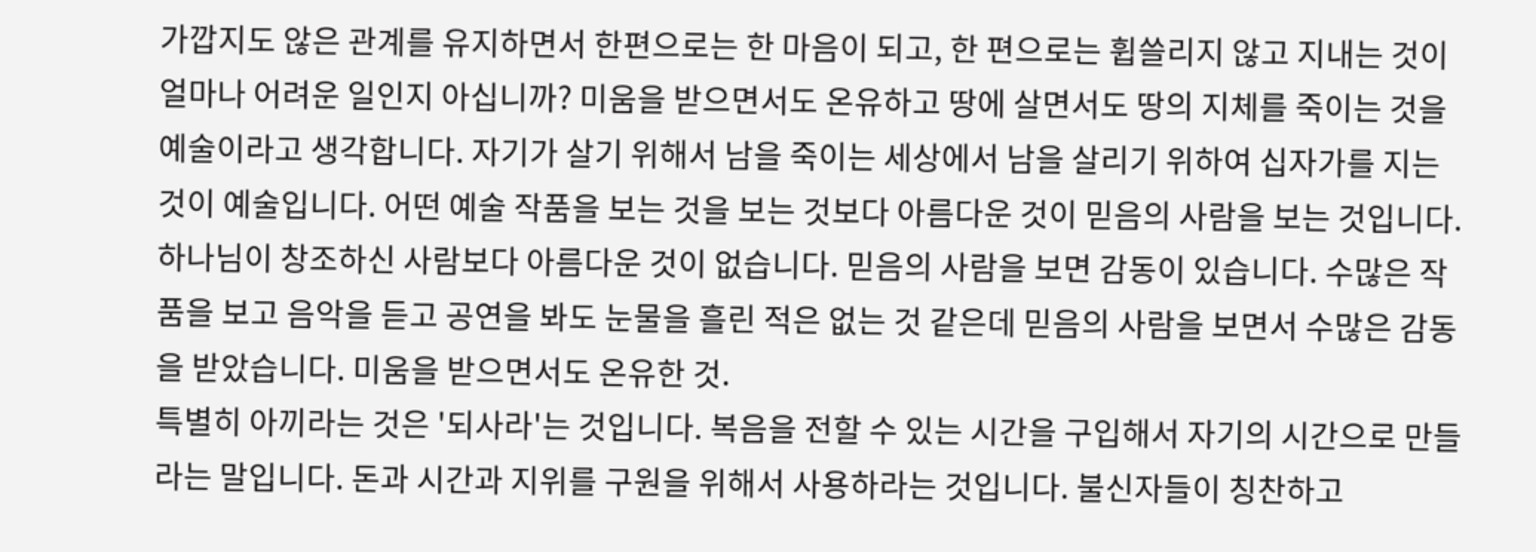가깝지도 않은 관계를 유지하면서 한편으로는 한 마음이 되고, 한 편으로는 휩쓸리지 않고 지내는 것이 얼마나 어려운 일인지 아십니까? 미움을 받으면서도 온유하고 땅에 살면서도 땅의 지체를 죽이는 것을 예술이라고 생각합니다. 자기가 살기 위해서 남을 죽이는 세상에서 남을 살리기 위하여 십자가를 지는 것이 예술입니다. 어떤 예술 작품을 보는 것을 보는 것보다 아름다운 것이 믿음의 사람을 보는 것입니다. 하나님이 창조하신 사람보다 아름다운 것이 없습니다. 믿음의 사람을 보면 감동이 있습니다. 수많은 작품을 보고 음악을 듣고 공연을 봐도 눈물을 흘린 적은 없는 것 같은데 믿음의 사람을 보면서 수많은 감동을 받았습니다. 미움을 받으면서도 온유한 것.
특별히 아끼라는 것은 '되사라'는 것입니다. 복음을 전할 수 있는 시간을 구입해서 자기의 시간으로 만들라는 말입니다. 돈과 시간과 지위를 구원을 위해서 사용하라는 것입니다. 불신자들이 칭찬하고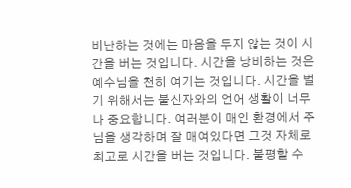비난하는 것에는 마음을 두지 않는 것이 시간을 버는 것입니다. 시간을 낭비하는 것은 예수님을 천히 여기는 것입니다. 시간을 벌기 위해서는 불신자와의 언어 생활이 너무나 중요합니다. 여러분이 매인 환경에서 주님을 생각하며 잘 매여있다면 그것 자체로 최고로 시간을 버는 것입니다. 불평할 수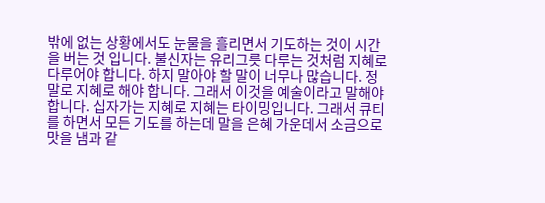밖에 없는 상황에서도 눈물을 흘리면서 기도하는 것이 시간을 버는 것 입니다. 불신자는 유리그릇 다루는 것처럼 지혜로 다루어야 합니다. 하지 말아야 할 말이 너무나 많습니다. 정말로 지혜로 해야 합니다. 그래서 이것을 예술이라고 말해야 합니다. 십자가는 지혜로 지혜는 타이밍입니다. 그래서 큐티를 하면서 모든 기도를 하는데 말을 은혜 가운데서 소금으로 맛을 냄과 같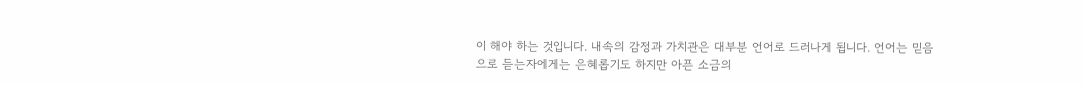이 해야 하는 것입니다. 내속의 감정과 가치관은 대부분 언어로 드러나게 됩니다. 언어는 믿음으로 듣는자에게는 은혜롭기도 하지만 아픈 소금의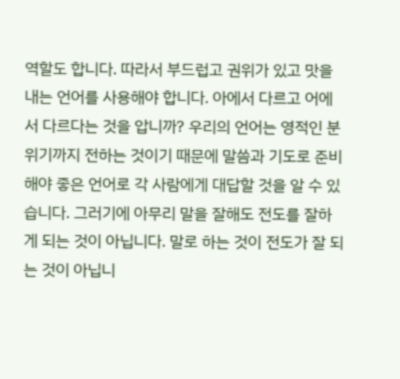역할도 합니다. 따라서 부드럽고 권위가 있고 맛을 내는 언어를 사용해야 합니다. 아에서 다르고 어에서 다르다는 것을 압니까? 우리의 언어는 영적인 분위기까지 전하는 것이기 때문에 말씀과 기도로 준비해야 좋은 언어로 각 사람에게 대답할 것을 알 수 있습니다. 그러기에 아무리 말을 잘해도 전도를 잘하게 되는 것이 아닙니다. 말로 하는 것이 전도가 잘 되는 것이 아닙니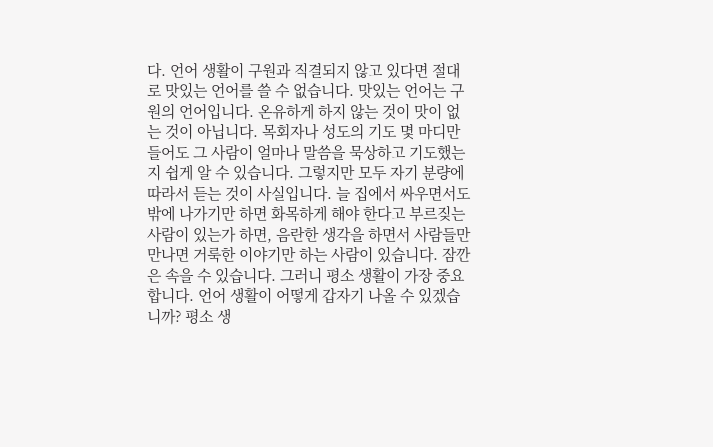다. 언어 생활이 구원과 직결되지 않고 있다면 절대로 맛있는 언어를 쓸 수 없습니다. 맛있는 언어는 구원의 언어입니다. 온유하게 하지 않는 것이 맛이 없는 것이 아닙니다. 목회자나 성도의 기도 몇 마디만 들어도 그 사람이 얼마나 말씀을 묵상하고 기도했는지 쉽게 알 수 있습니다. 그렇지만 모두 자기 분량에 따라서 듣는 것이 사실입니다. 늘 집에서 싸우면서도 밖에 나가기만 하면 화목하게 해야 한다고 부르짖는 사람이 있는가 하면, 음란한 생각을 하면서 사람들만 만나면 거룩한 이야기만 하는 사람이 있습니다. 잠깐은 속을 수 있습니다. 그러니 평소 생활이 가장 중요합니다. 언어 생활이 어떻게 갑자기 나올 수 있겠습니까? 평소 생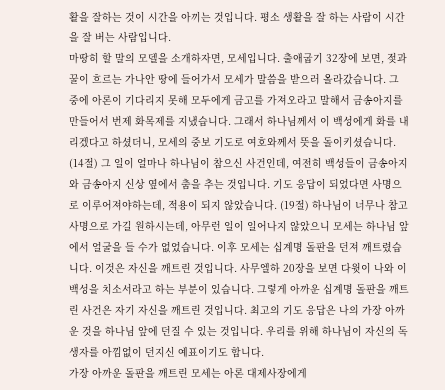활을 잘하는 것이 시간을 아끼는 것입니다. 평소 생활을 잘 하는 사람이 시간을 잘 버는 사람입니다.
마땅히 할 말의 모델을 소개하자면, 모세입니다. 출애굽기 32장에 보면, 젖과 꿀이 흐르는 가나안 땅에 들어가서 모세가 말씀을 받으러 올라갔습니다. 그 중에 아론이 기다리지 못해 모두에게 금고를 가져오라고 말해서 금송아지를 만들어서 번제 화목제를 지냈습니다. 그래서 하나님께서 이 백성에게 화를 내리겠다고 하셨더니, 모세의 중보 기도로 여호와께서 뜻을 돌이키셨습니다. (14절) 그 일이 얼마나 하나님이 참으신 사건인데, 여전히 백성들이 금송아지와 금송아지 신상 옆에서 춤을 추는 것입니다. 기도 응답이 되었다면 사명으로 이루어져야하는데, 적용이 되지 않았습니다. (19절) 하나님이 너무나 참고 사명으로 가길 원하시는데, 아무런 일이 일어나지 않았으니 모세는 하나님 앞에서 얼굴을 들 수가 없었습니다. 이후 모세는 십계명 돌판을 던져 깨트렸습니다. 이것은 자신을 깨트린 것입니다. 사무엘하 20장을 보면 다윗이 나와 이 백성을 치소서라고 하는 부분이 있습니다. 그렇게 아까운 십계명 돌판을 깨트린 사건은 자기 자신을 깨트린 것입니다. 최고의 기도 응답은 나의 가장 아까운 것을 하나님 앞에 던질 수 있는 것입니다. 우리를 위해 하나님이 자신의 독생자를 아낌없이 던지신 예표이기도 합니다.
가장 아까운 돌판을 깨트린 모세는 아론 대제사장에게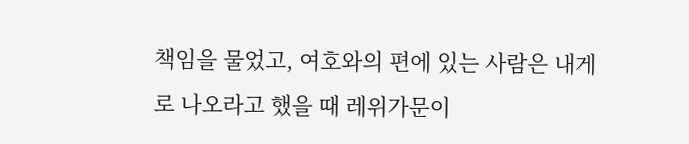책임을 물었고, 여호와의 편에 있는 사람은 내게로 나오라고 했을 때 레위가문이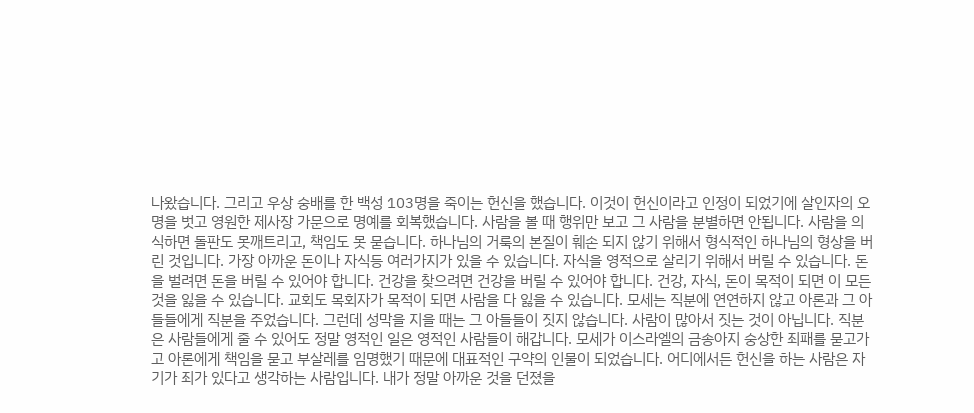나왔습니다. 그리고 우상 숭배를 한 백성 103명을 죽이는 헌신을 했습니다. 이것이 헌신이라고 인정이 되었기에 살인자의 오명을 벗고 영원한 제사장 가문으로 명예를 회복했습니다. 사람을 볼 때 행위만 보고 그 사람을 분별하면 안됩니다. 사람을 의식하면 돌판도 못깨트리고, 책임도 못 묻습니다. 하나님의 거룩의 본질이 훼손 되지 않기 위해서 형식적인 하나님의 형상을 버린 것입니다. 가장 아까운 돈이나 자식등 여러가지가 있을 수 있습니다. 자식을 영적으로 살리기 위해서 버릴 수 있습니다. 돈을 벌려면 돈을 버릴 수 있어야 합니다. 건강을 찾으려면 건강을 버릴 수 있어야 합니다. 건강, 자식, 돈이 목적이 되면 이 모든 것을 잃을 수 있습니다. 교회도 목회자가 목적이 되면 사람을 다 잃을 수 있습니다. 모세는 직분에 연연하지 않고 아론과 그 아들들에게 직분을 주었습니다. 그런데 성막을 지을 때는 그 아들들이 짓지 않습니다. 사람이 많아서 짓는 것이 아닙니다. 직분은 사람들에게 줄 수 있어도 정말 영적인 일은 영적인 사람들이 해갑니다. 모세가 이스라엘의 금송아지 숭상한 죄패를 묻고가고 아론에게 책임을 묻고 부살레를 임명했기 때문에 대표적인 구약의 인물이 되었습니다. 어디에서든 헌신을 하는 사람은 자기가 죄가 있다고 생각하는 사람입니다. 내가 정말 아까운 것을 던졌을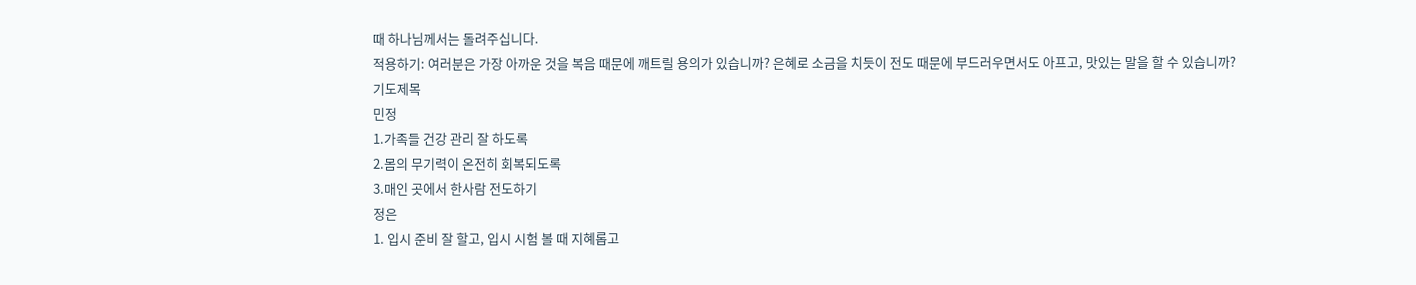때 하나님께서는 돌려주십니다.
적용하기: 여러분은 가장 아까운 것을 복음 때문에 깨트릴 용의가 있습니까? 은혜로 소금을 치듯이 전도 때문에 부드러우면서도 아프고, 맛있는 말을 할 수 있습니까?
기도제목
민정
1.가족들 건강 관리 잘 하도록
2.몸의 무기력이 온전히 회복되도록
3.매인 곳에서 한사람 전도하기
정은
1. 입시 준비 잘 할고, 입시 시험 볼 때 지혜롭고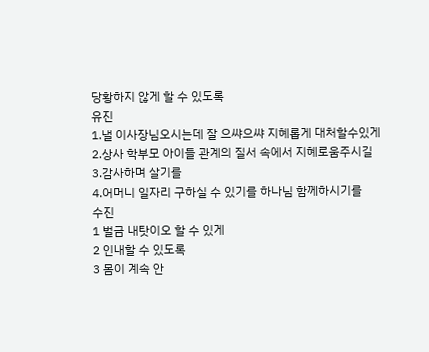당황하지 않게 할 수 있도록
유진
1.낼 이사장님오시는데 잘 으쌰으쌰 지혜롭게 대처할수있게
2.상사 학부모 아이들 관계의 질서 속에서 지혜로움주시길
3.감사하며 살기를
4.어머니 일자리 구하실 수 있기를 하나님 함께하시기를
수진
1 벌금 내탓이오 할 수 있게
2 인내할 수 있도록
3 몸이 계속 안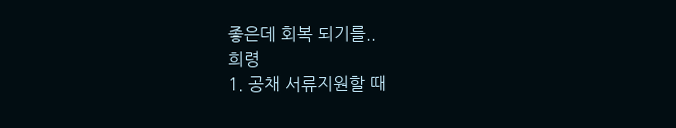좋은데 회복 되기를..
희령
1. 공채 서류지원할 때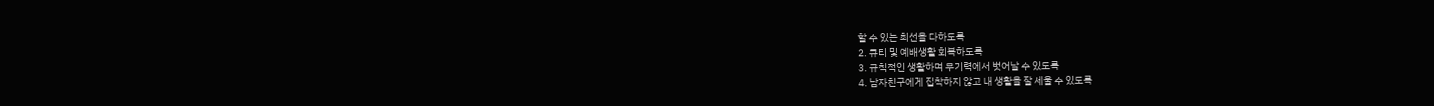할 수 있는 최선을 다하도록
2. 큐티 및 예배생활 회복하도록
3. 규칙적인 생활하며 무기력에서 벗어날 수 있도록
4. 남자친구에게 집착하지 않고 내 생활을 잘 세울 수 있도록